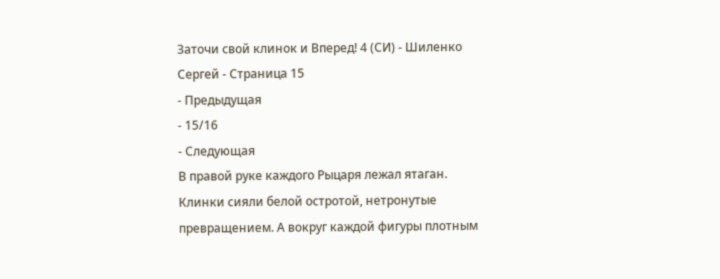Заточи свой клинок и Вперед! 4 (СИ) - Шиленко Сергей - Страница 15
- Предыдущая
- 15/16
- Следующая
В правой руке каждого Рыцаря лежал ятаган.
Клинки сияли белой остротой, нетронутые превращением. А вокруг каждой фигуры плотным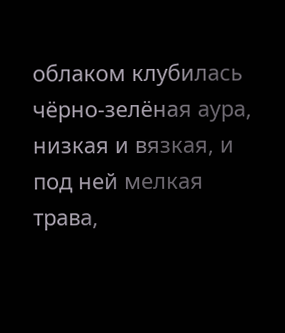облаком клубилась чёрно-зелёная аура, низкая и вязкая, и под ней мелкая трава,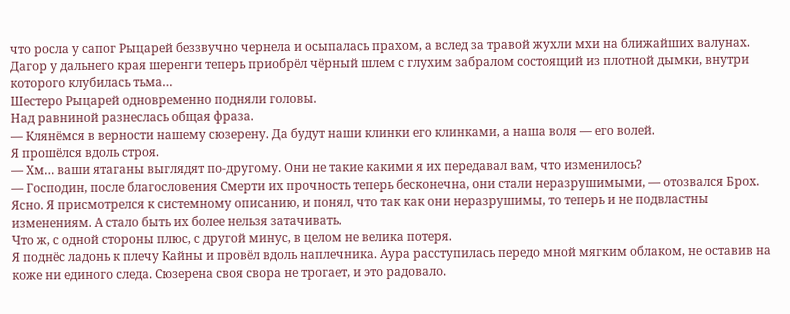что росла у сапог Рыцарей беззвучно чернела и осыпалась прахом, а вслед за травой жухли мхи на ближайших валунах.
Дагор у дальнего края шеренги теперь приобрёл чёрный шлем с глухим забралом состоящий из плотной дымки, внутри которого клубилась тьма…
Шестеро Рыцарей одновременно подняли головы.
Над равниной разнеслась общая фраза.
— Клянёмся в верности нашему сюзерену. Да будут наши клинки его клинками, а наша воля — его волей.
Я прошёлся вдоль строя.
— Хм… ваши ятаганы выглядят по-другому. Они не такие какими я их передавал вам, что изменилось?
— Господин, после благословения Смерти их прочность теперь бесконечна, они стали неразрушимыми, — отозвался Брох.
Ясно. Я присмотрелся к системному описанию, и понял, что так как они неразрушимы, то теперь и не подвластны изменениям. А стало быть их более нельзя затачивать.
Что ж, с одной стороны плюс, с другой минус, в целом не велика потеря.
Я поднёс ладонь к плечу Кайны и провёл вдоль наплечника. Аура расступилась передо мной мягким облаком, не оставив на коже ни единого следа. Сюзерена своя свора не трогает, и это радовало.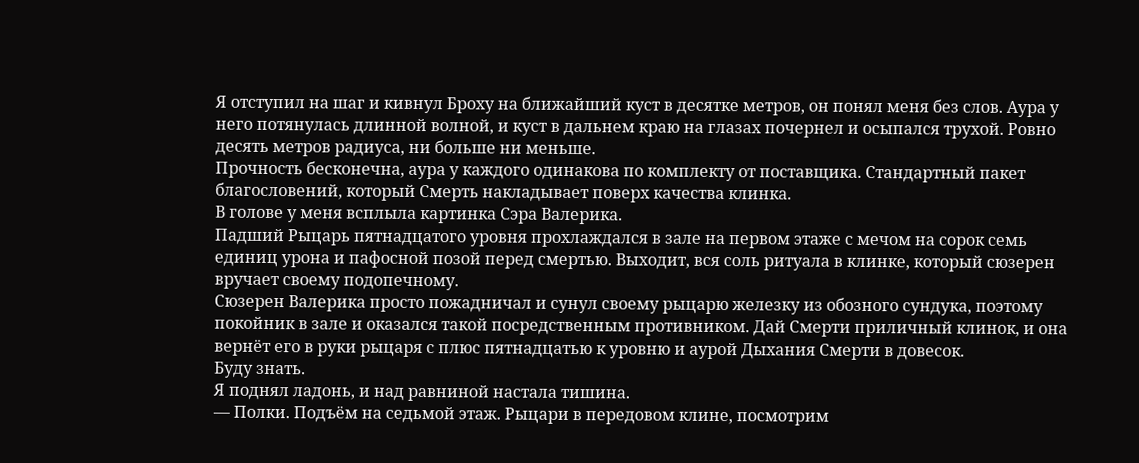Я отступил на шаг и кивнул Броху на ближайший куст в десятке метров, он понял меня без слов. Аура у него потянулась длинной волной, и куст в дальнем краю на глазах почернел и осыпался трухой. Ровно десять метров радиуса, ни больше ни меньше.
Прочность бесконечна, аура у каждого одинакова по комплекту от поставщика. Стандартный пакет благословений, который Смерть накладывает поверх качества клинка.
В голове у меня всплыла картинка Сэра Валерика.
Падший Рыцарь пятнадцатого уровня прохлаждался в зале на первом этаже с мечом на сорок семь единиц урона и пафосной позой перед смертью. Выходит, вся соль ритуала в клинке, который сюзерен вручает своему подопечному.
Сюзерен Валерика просто пожадничал и сунул своему рыцарю железку из обозного сундука, поэтому покойник в зале и оказался такой посредственным противником. Дай Смерти приличный клинок, и она вернёт его в руки рыцаря с плюс пятнадцатью к уровню и аурой Дыхания Смерти в довесок.
Буду знать.
Я поднял ладонь, и над равниной настала тишина.
— Полки. Подъём на седьмой этаж. Рыцари в передовом клине, посмотрим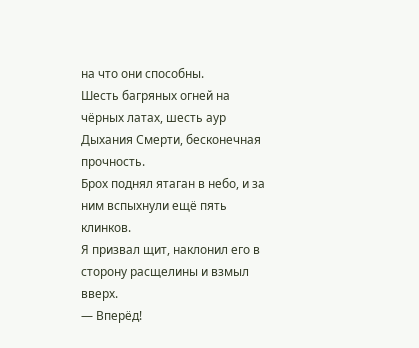на что они способны.
Шесть багряных огней на чёрных латах, шесть аур Дыхания Смерти, бесконечная прочность.
Брох поднял ятаган в небо, и за ним вспыхнули ещё пять клинков.
Я призвал щит, наклонил его в сторону расщелины и взмыл вверх.
— Вперёд!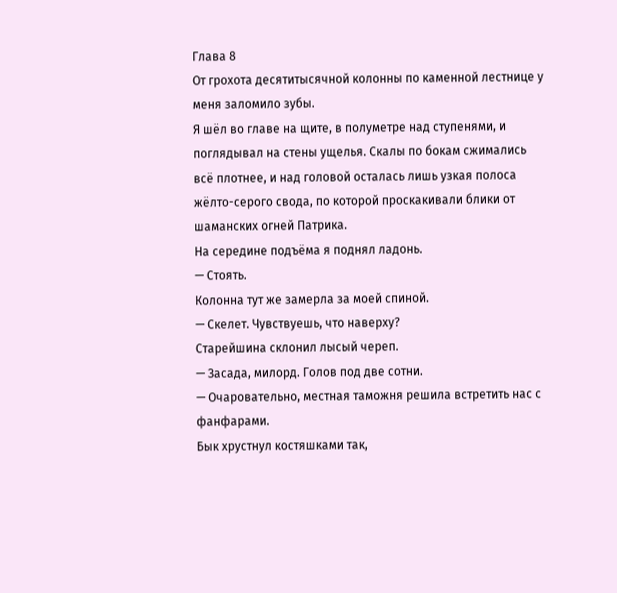Глава 8
От грохота десятитысячной колонны по каменной лестнице у меня заломило зубы.
Я шёл во главе на щите, в полуметре над ступенями, и поглядывал на стены ущелья. Скалы по бокам сжимались всё плотнее, и над головой осталась лишь узкая полоса жёлто-серого свода, по которой проскакивали блики от шаманских огней Патрика.
На середине подъёма я поднял ладонь.
— Стоять.
Колонна тут же замерла за моей спиной.
— Скелет. Чувствуешь, что наверху?
Старейшина склонил лысый череп.
— Засада, милорд. Голов под две сотни.
— Очаровательно, местная таможня решила встретить нас с фанфарами.
Бык хрустнул костяшками так,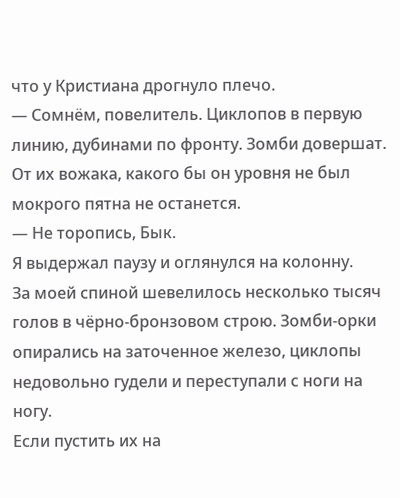что у Кристиана дрогнуло плечо.
— Сомнём, повелитель. Циклопов в первую линию, дубинами по фронту. Зомби довершат. От их вожака, какого бы он уровня не был мокрого пятна не останется.
— Не торопись, Бык.
Я выдержал паузу и оглянулся на колонну.
За моей спиной шевелилось несколько тысяч голов в чёрно-бронзовом строю. Зомби-орки опирались на заточенное железо, циклопы недовольно гудели и переступали с ноги на ногу.
Если пустить их на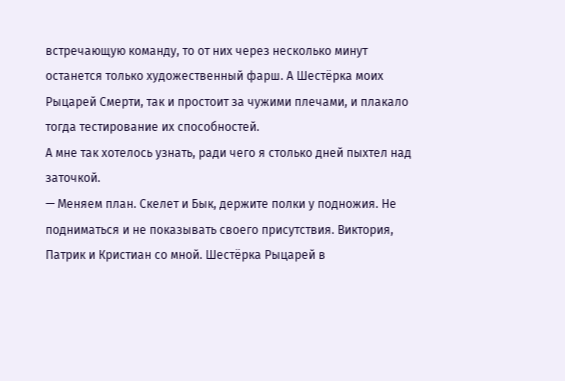встречающую команду, то от них через несколько минут останется только художественный фарш. А Шестёрка моих Рыцарей Смерти, так и простоит за чужими плечами, и плакало тогда тестирование их способностей.
А мне так хотелось узнать, ради чего я столько дней пыхтел над заточкой.
— Меняем план. Скелет и Бык, держите полки у подножия. Не подниматься и не показывать своего присутствия. Виктория, Патрик и Кристиан со мной. Шестёрка Рыцарей в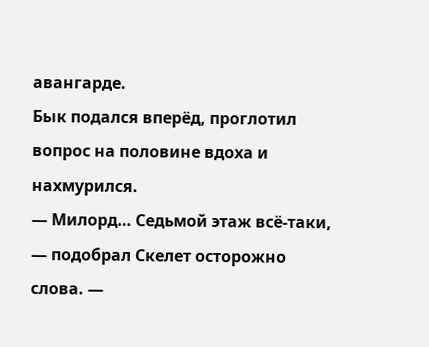авангарде.
Бык подался вперёд, проглотил вопрос на половине вдоха и нахмурился.
— Милорд… Седьмой этаж всё-таки, — подобрал Скелет осторожно слова. —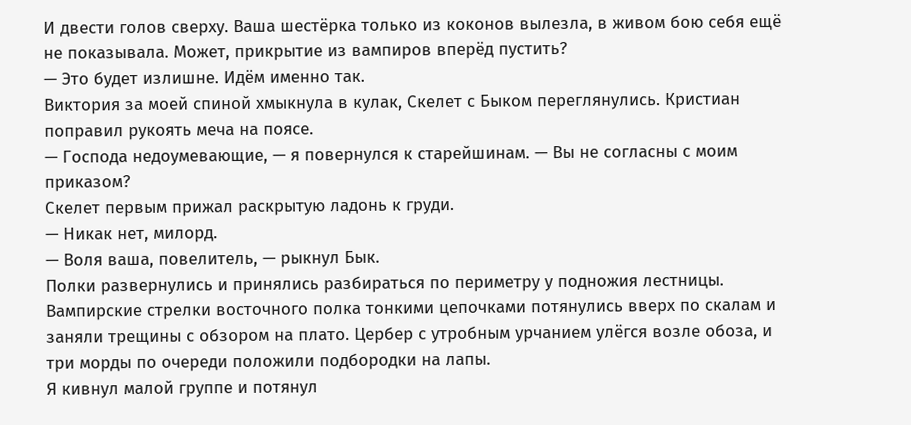И двести голов сверху. Ваша шестёрка только из коконов вылезла, в живом бою себя ещё не показывала. Может, прикрытие из вампиров вперёд пустить?
— Это будет излишне. Идём именно так.
Виктория за моей спиной хмыкнула в кулак, Скелет с Быком переглянулись. Кристиан поправил рукоять меча на поясе.
— Господа недоумевающие, — я повернулся к старейшинам. — Вы не согласны с моим приказом?
Скелет первым прижал раскрытую ладонь к груди.
— Никак нет, милорд.
— Воля ваша, повелитель, — рыкнул Бык.
Полки развернулись и принялись разбираться по периметру у подножия лестницы. Вампирские стрелки восточного полка тонкими цепочками потянулись вверх по скалам и заняли трещины с обзором на плато. Цербер с утробным урчанием улёгся возле обоза, и три морды по очереди положили подбородки на лапы.
Я кивнул малой группе и потянул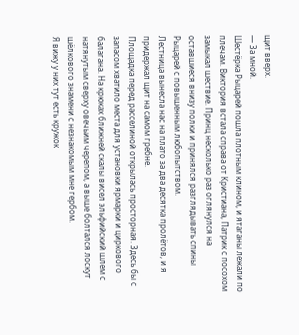щит вверх.
— За мной.
Шестёрка Рыцарей пошла плотным клином, и ятаганы лежали по плечам. Виктория встала справа от Кристиана, Патрик с посохом замыкал шествие. Принц несколько раз оглянулся на оставшиеся внизу полки и принялся разглядывать спины Рыцарей с повышенным любопытством.
Лестница вынесла нас на плато за два десятка пролётов, и я придержал щит на самом гребне.
Площадка перед расселиной открылась просторная. Здесь бы с запасом хватило места для установки ярмарки и циркового балагана. На крюках ближней скалы висел эльфийский шлем с натянутым сверху овечьим черепом, а выше болтался лоскут шёлкового знамени с незнакомым мне гербом.
Я вижу у них тут есть кружок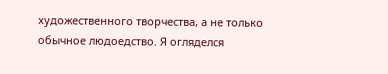художественного творчества, а не только обычное людоедство. Я огляделся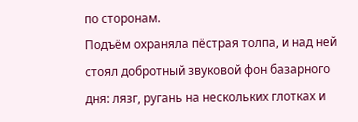по сторонам.
Подъём охраняла пёстрая толпа, и над ней стоял добротный звуковой фон базарного дня: лязг, ругань на нескольких глотках и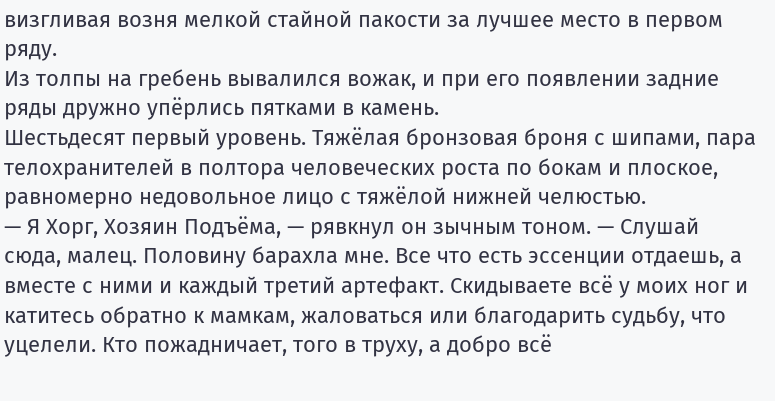визгливая возня мелкой стайной пакости за лучшее место в первом ряду.
Из толпы на гребень вывалился вожак, и при его появлении задние ряды дружно упёрлись пятками в камень.
Шестьдесят первый уровень. Тяжёлая бронзовая броня с шипами, пара телохранителей в полтора человеческих роста по бокам и плоское, равномерно недовольное лицо с тяжёлой нижней челюстью.
— Я Хорг, Хозяин Подъёма, — рявкнул он зычным тоном. — Слушай сюда, малец. Половину барахла мне. Все что есть эссенции отдаешь, а вместе с ними и каждый третий артефакт. Скидываете всё у моих ног и катитесь обратно к мамкам, жаловаться или благодарить судьбу, что уцелели. Кто пожадничает, того в труху, а добро всё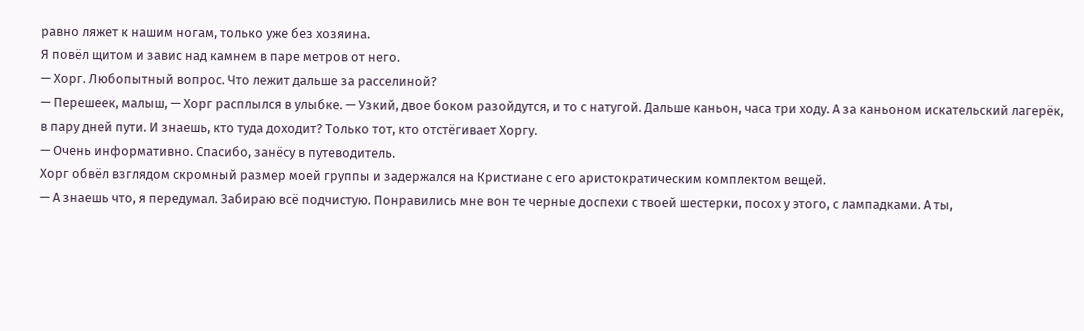равно ляжет к нашим ногам, только уже без хозяина.
Я повёл щитом и завис над камнем в паре метров от него.
— Хорг. Любопытный вопрос. Что лежит дальше за расселиной?
— Перешеек, малыш, — Хорг расплылся в улыбке. — Узкий, двое боком разойдутся, и то с натугой. Дальше каньон, часа три ходу. А за каньоном искательский лагерёк, в пару дней пути. И знаешь, кто туда доходит? Только тот, кто отстёгивает Хоргу.
— Очень информативно. Спасибо, занёсу в путеводитель.
Хорг обвёл взглядом скромный размер моей группы и задержался на Кристиане с его аристократическим комплектом вещей.
— А знаешь что, я передумал. Забираю всё подчистую. Понравились мне вон те черные доспехи с твоей шестерки, посох у этого, с лампадками. А ты,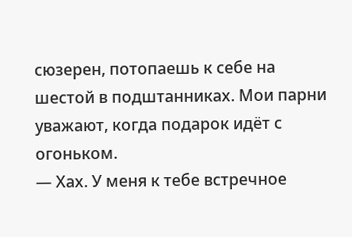сюзерен, потопаешь к себе на шестой в подштанниках. Мои парни уважают, когда подарок идёт с огоньком.
— Хах. У меня к тебе встречное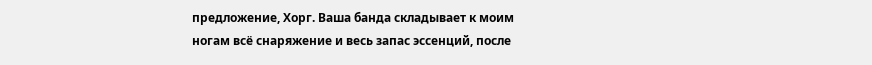предложение, Хорг. Ваша банда складывает к моим ногам всё снаряжение и весь запас эссенций, после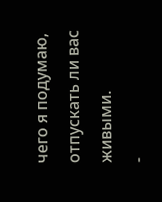чего я подумаю, отпускать ли вас живыми.
-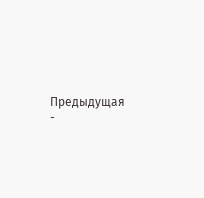Предыдущая
-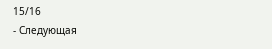15/16
- Следующая